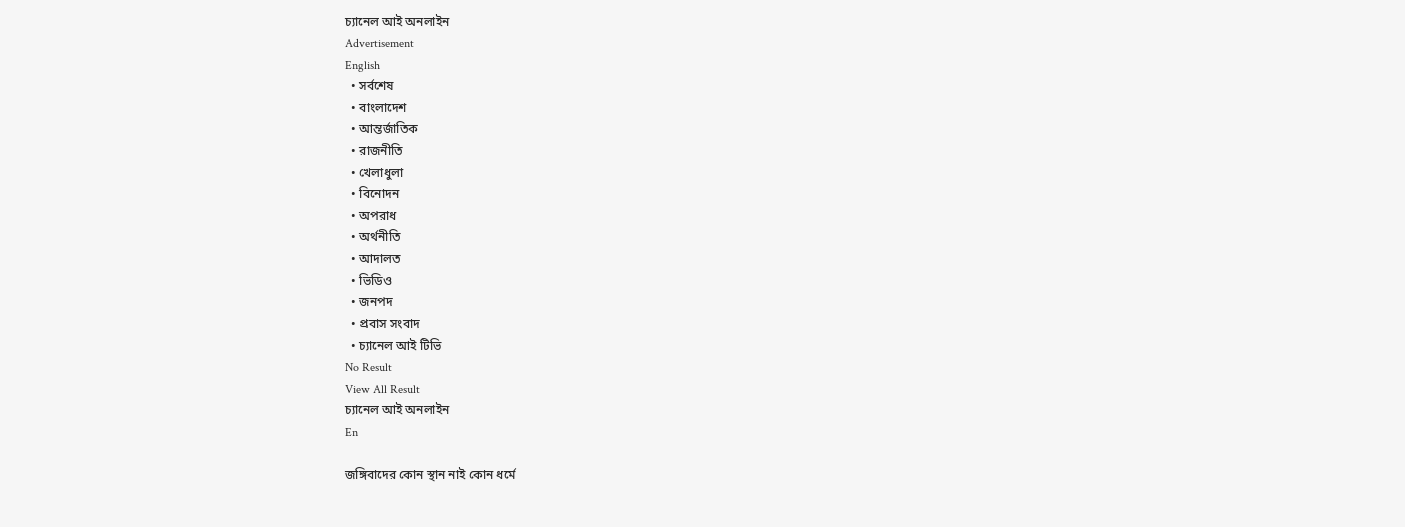চ্যানেল আই অনলাইন
Advertisement
English
  • সর্বশেষ
  • বাংলাদেশ
  • আন্তর্জাতিক
  • রাজনীতি
  • খেলাধুলা
  • বিনোদন
  • অপরাধ
  • অর্থনীতি
  • আদালত
  • ভিডিও
  • জনপদ
  • প্রবাস সংবাদ
  • চ্যানেল আই টিভি
No Result
View All Result
চ্যানেল আই অনলাইন
En

জঙ্গিবাদের কোন স্থান নাই কোন ধর্মে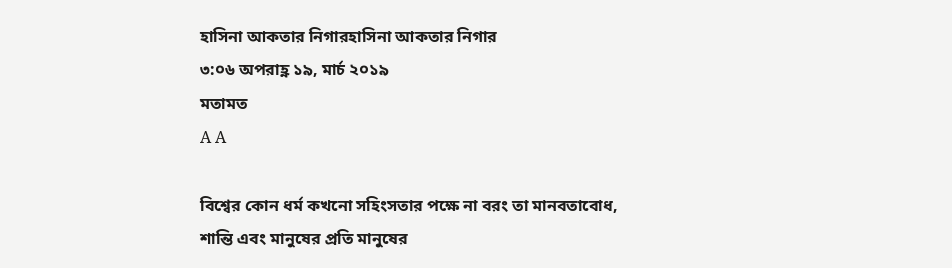হাসিনা আকতার নিগারহাসিনা আকতার নিগার
৩:০৬ অপরাহ্ণ ১৯, মার্চ ২০১৯
মতামত
A A

বিশ্বের কোন ধর্ম কখনো সহিংসতার পক্ষে না বরং তা মানবতাবোধ, শান্তি এবং মানুষের প্রতি মানুষের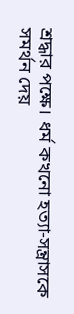শ্রদ্ধার পক্ষে। ধর্ম কখনো হত্যা-সন্ত্রাসকে সমর্থন দেয়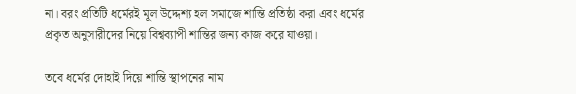না। বরং প্রতিটি ধর্মেরই মূল উদ্দেশ্য হল সমাজে শান্তি প্রতিষ্ঠা করা এবং ধর্মের প্রকৃত অনুসারীদের নিয়ে বিশ্বব্যাপী শান্তির জন্য কাজ করে যাওয়া।

তবে ধর্মের দোহাই দিয়ে শান্তি স্থাপনের নাম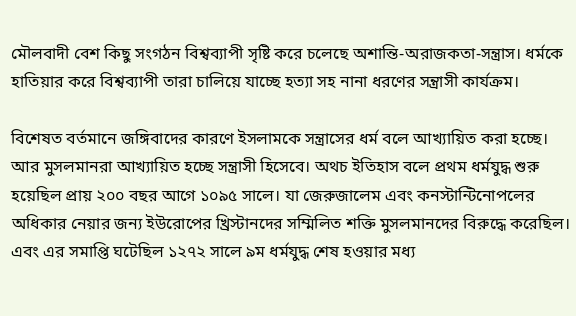মৌলবাদী বেশ কিছু সংগঠন বিশ্বব্যাপী সৃষ্টি করে চলেছে অশান্তি-অরাজকতা-সন্ত্রাস। ধর্মকে হাতিয়ার করে বিশ্বব্যাপী তারা চালিয়ে যাচ্ছে হত্যা সহ নানা ধরণের সন্ত্রাসী কার্যক্রম।

বিশেষত বর্তমানে জঙ্গিবাদের কারণে ইসলামকে সন্ত্রাসের ধর্ম বলে আখ্যায়িত করা হচ্ছে। আর মুসলমানরা আখ্যায়িত হচ্ছে সন্ত্রাসী হিসেবে। অথচ ইতিহাস বলে প্রথম ধর্মযুদ্ধ শুরু হয়েছিল প্রায় ২০০ বছর আগে ১০৯৫ সালে। যা জেরুজালেম এবং কনস্টান্টিনোপলের অধিকার নেয়ার জন্য ইউরোপের খ্রিস্টানদের সম্মিলিত শক্তি মুসলমানদের বিরুদ্ধে করেছিল। এবং এর সমাপ্তি ঘটেছিল ১২৭২ সালে ৯ম ধর্মযুদ্ধ শেষ হওয়ার মধ্য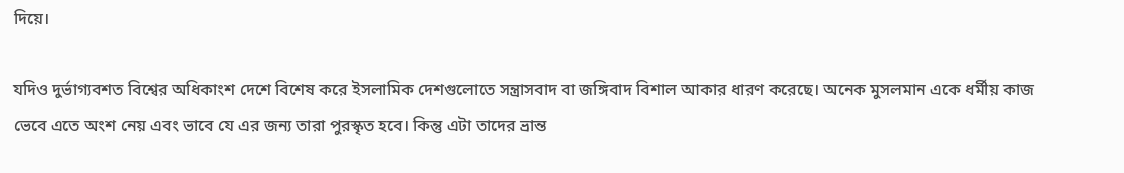দিয়ে।

যদিও দুর্ভাগ্যবশত বিশ্বের অধিকাংশ দেশে বিশেষ করে ইসলামিক দেশগুলোতে সন্ত্রাসবাদ বা জঙ্গিবাদ বিশাল আকার ধারণ করেছে। অনেক মুসলমান একে ধর্মীয় কাজ ভেবে এতে অংশ নেয় এবং ভাবে যে এর জন্য তারা পুরস্কৃত হবে। কিন্তু এটা তাদের ভ্রান্ত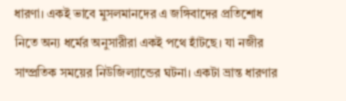ধারণা। একই ভাবে মুসলমানদের এ জঙ্গিবাদের প্রতিশোধ নিতে অন্য ধর্মের অনুসারীরা একই পথে হাঁটছে। যা নজীর সাম্প্রতিক সময়ের নিউজিল্যান্ডের ঘটনা। একটা ভ্রান্ত ধারণার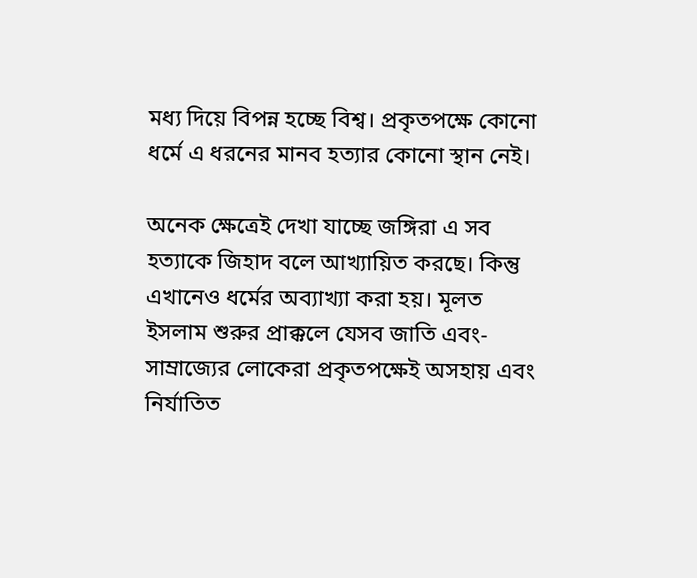মধ্য দিয়ে বিপন্ন হচ্ছে বিশ্ব। প্রকৃতপক্ষে কোনো ধর্মে এ ধরনের মানব হত্যার কোনো স্থান নেই।

অনেক ক্ষেত্রেই দেখা যাচ্ছে জঙ্গিরা এ সব হত্যাকে জিহাদ বলে আখ্যায়িত করছে। কিন্তু এখানেও ধর্মের অব্যাখ্যা করা হয়। মূলত ইসলাম শুরুর প্রাক্কলে যেসব জাতি এবং-সাম্রাজ্যের লোকেরা প্রকৃতপক্ষেই অসহায় এবং নির্যাতিত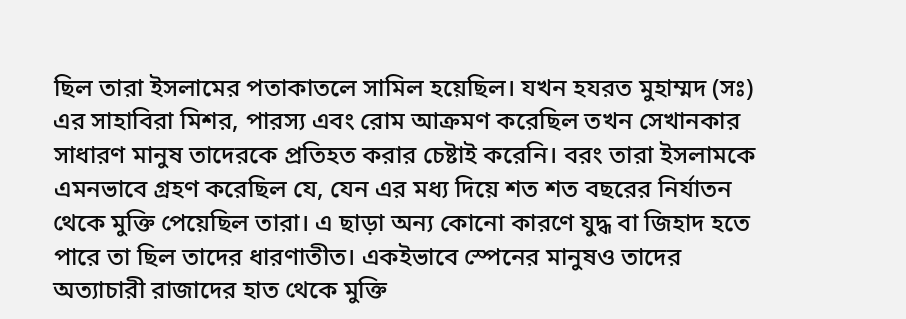ছিল তারা ইসলামের পতাকাতলে সামিল হয়েছিল। যখন হযরত মুহাম্মদ (সঃ) এর সাহাবিরা মিশর, পারস্য এবং রোম আক্রমণ করেছিল তখন সেখানকার সাধারণ মানুষ তাদেরকে প্রতিহত করার চেষ্টাই করেনি। বরং তারা ইসলামকে এমনভাবে গ্রহণ করেছিল যে, যেন এর মধ্য দিয়ে শত শত বছরের নির্যাতন থেকে মুক্তি পেয়েছিল তারা। এ ছাড়া অন্য কোনো কারণে যুদ্ধ বা জিহাদ হতে পারে তা ছিল তাদের ধারণাতীত। একইভাবে স্পেনের মানুষও তাদের অত্যাচারী রাজাদের হাত থেকে মুক্তি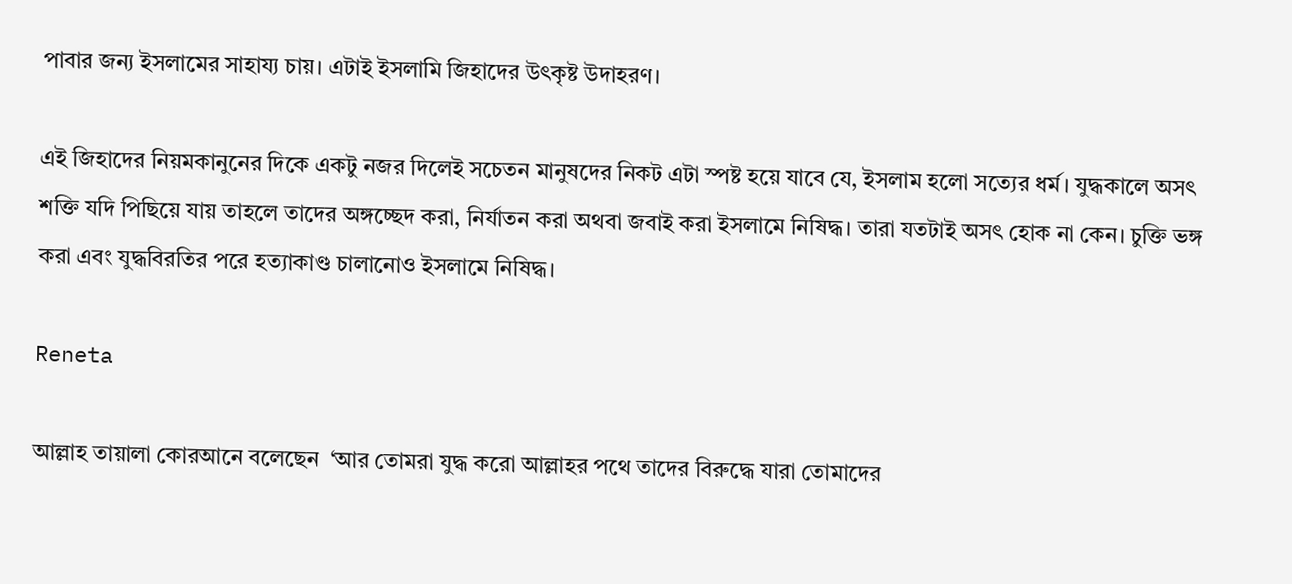পাবার জন্য ইসলামের সাহায্য চায়। এটাই ইসলামি জিহাদের উৎকৃষ্ট উদাহরণ।

এই জিহাদের নিয়মকানুনের দিকে একটু নজর দিলেই সচেতন মানুষদের নিকট এটা স্পষ্ট হয়ে যাবে যে, ইসলাম হলো সত্যের ধর্ম। যুদ্ধকালে অসৎ শক্তি যদি পিছিয়ে যায় তাহলে তাদের অঙ্গচ্ছেদ করা, নির্যাতন করা অথবা জবাই করা ইসলামে নিষিদ্ধ। তারা যতটাই অসৎ হোক না কেন। চুক্তি ভঙ্গ করা এবং যুদ্ধবিরতির পরে হত্যাকাণ্ড চালানোও ইসলামে নিষিদ্ধ।

Reneta

আল্লাহ তায়ালা কোরআনে বলেছেন  ‘আর তোমরা যুদ্ধ করো আল্লাহর পথে তাদের বিরুদ্ধে যারা তোমাদের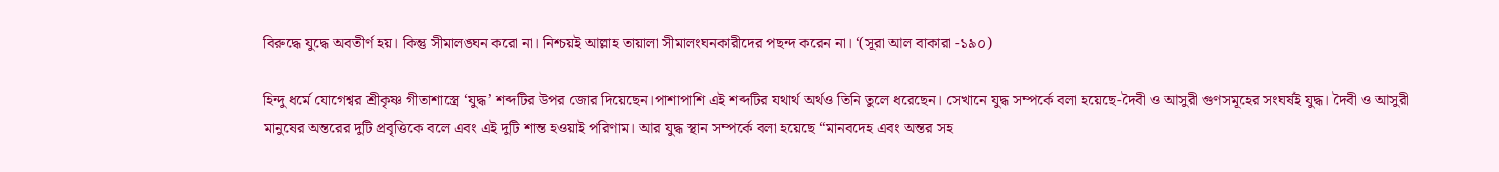বিরুদ্ধে যুদ্ধে অবতীর্ণ হয়। কিন্তু সীমালঙ্ঘন করো না। নিশ্চয়ই আল্লাহ তায়ালা সীমালংঘনকারীদের পছন্দ করেন না। ‘(সূরা আল বাকারা -১৯০)

হিন্দু ধর্মে যোগেশ্বর শ্রীকৃষ্ণ গীতাশাস্ত্রে ‘যুদ্ধ’ শব্দটির উপর জোর দিয়েছেন।পাশাপাশি এই শব্দটির যথার্থ অর্থও তিনি তুলে ধরেছেন। সেখানে যুদ্ধ সম্পর্কে বলা হয়েছে-দৈবী ও আসুরী গুণসমূহের সংঘর্ষই যুদ্ধ। দৈবী ও আসুরী মানুষের অন্তরের দুটি প্রবৃত্তিকে বলে এবং এই দুটি শান্ত হওয়াই পরিণাম। আর যুদ্ধ স্থান সম্পর্কে বলা হয়েছে “মানবদেহ এবং অন্তর সহ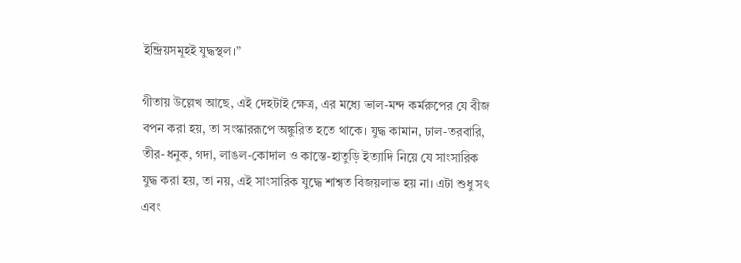ইন্দ্রিয়সমূহই যুদ্ধস্থল।”

গীতায় উল্লেখ আছে, এই দেহটাই ক্ষেত্র, এর মধ্যে ভাল-মন্দ কর্মরুপের যে বীজ বপন করা হয়, তা সংস্কাররূপে অঙ্কুরিত হতে থাকে। যুদ্ধ কামান, ঢাল-তরবারি, তীর-ধনুক, গদা, লাঙল-কোদাল ও কাস্তে-হাতুড়ি ইত্যাদি নিয়ে যে সাংসারিক যুদ্ধ করা হয়, তা নয়, এই সাংসারিক যুদ্ধে শাশ্বত বিজয়লাভ হয় না। এটা শুধু সৎ এবং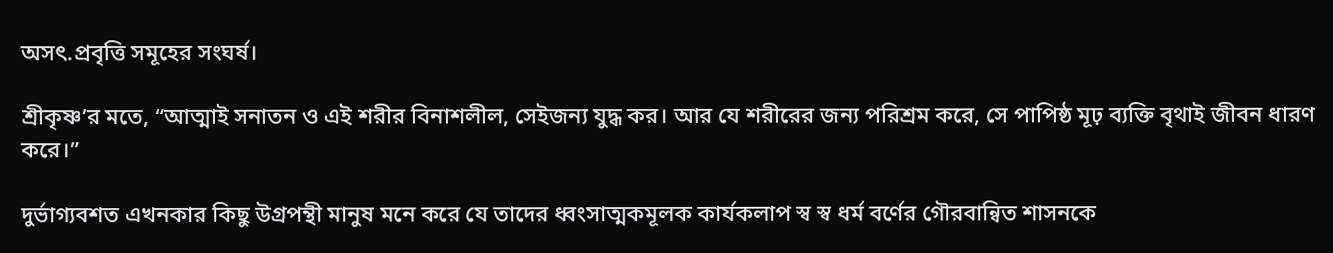অসৎ.প্রবৃত্তি সমূহের সংঘর্ষ।

শ্রীকৃষ্ণ’র মতে, “আত্মাই সনাতন ও এই শরীর বিনাশলীল, সেইজন্য যুদ্ধ কর। আর যে শরীরের জন্য পরিশ্রম করে, সে পাপিষ্ঠ মূঢ় ব্যক্তি বৃথাই জীবন ধারণ করে।”

দুর্ভাগ্যবশত এখনকার কিছু উগ্রপন্থী মানুষ মনে করে যে তাদের ধ্বংসাত্মকমূলক কার্যকলাপ স্ব স্ব ধর্ম বর্ণের গৌরবান্বিত শাসনকে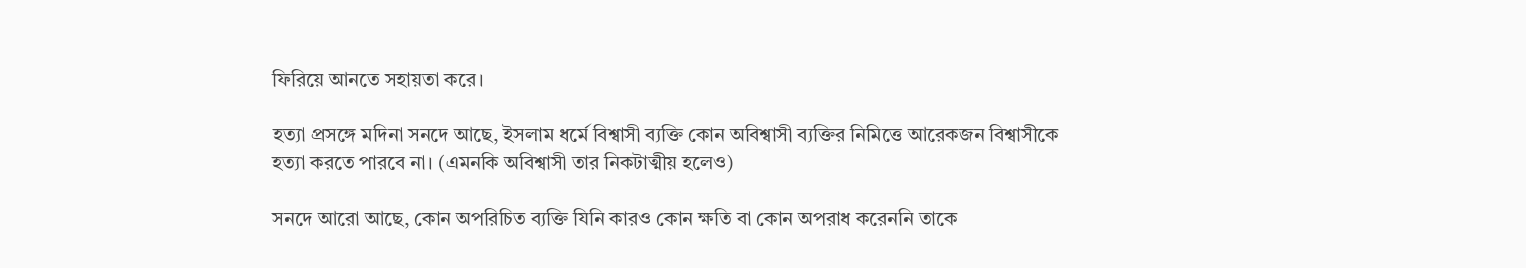ফিরিয়ে আনতে সহায়তা করে।

হত্যা প্রসঙ্গে মদিনা সনদে আছে, ইসলাম ধর্মে বিশ্বাসী ব্যক্তি কোন অবিশ্বাসী ব্যক্তির নিমিত্তে আরেকজন বিশ্বাসীকে হত্যা করতে পারবে না। (এমনকি অবিশ্বাসী তার নিকটাত্মীয় হলেও)

সনদে আরো আছে, কোন অপরিচিত ব্যক্তি যিনি কারও কোন ক্ষতি বা কোন অপরাধ করেননি তাকে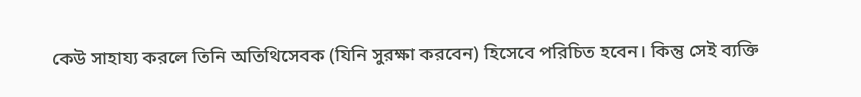কেউ সাহায্য করলে তিনি অতিথিসেবক (যিনি সুরক্ষা করবেন) হিসেবে পরিচিত হবেন। কিন্তু সেই ব্যক্তি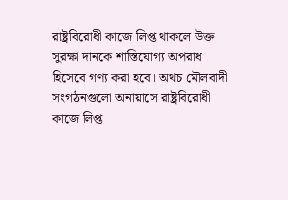রাষ্ট্রবিরোধী কাজে লিপ্ত থাকলে উক্ত সুরক্ষা দানকে শাস্তিযোগ্য অপরাধ হিসেবে গণ্য করা হবে। অথচ মৌলবাদী সংগঠনগুলো অনায়াসে রাষ্ট্রবিরোধী কাজে লিপ্ত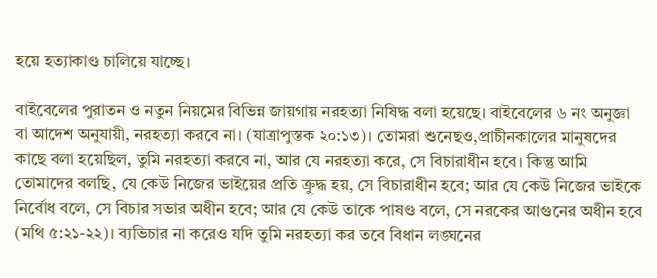হয়ে হত্যাকাণ্ড চালিয়ে যাচ্ছে।

বাইবেলের পুরাতন ও নতুন নিয়মের বিভিন্ন জায়গায় নরহত্যা নিষিদ্ধ বলা হয়েছে। বাইবেলের ৬ নং অনুজ্ঞা বা আদেশ অনুযায়ী, নরহত্যা করবে না। (যাত্রাপুস্তক ২০:১৩)। তোমরা শুনেছও,প্রাচীনকালের মানুষদের কাছে বলা হয়েছিল, তুমি নরহত্যা করবে না, আর যে নরহত্যা করে, সে বিচারাধীন হবে। কিন্তু আমি তোমাদের বলছি, যে কেউ নিজের ভাইয়ের প্রতি ক্রুদ্ধ হয়, সে বিচারাধীন হবে; আর যে কেউ নিজের ভাইকে নির্বোধ বলে, সে বিচার সভার অধীন হবে; আর যে কেউ তাকে পাষণ্ড বলে, সে নরকের আগুনের অধীন হবে (মথি ৫:২১-২২)। ব্যভিচার না করেও যদি তুমি নরহত্যা কর তবে বিধান লঙ্ঘনের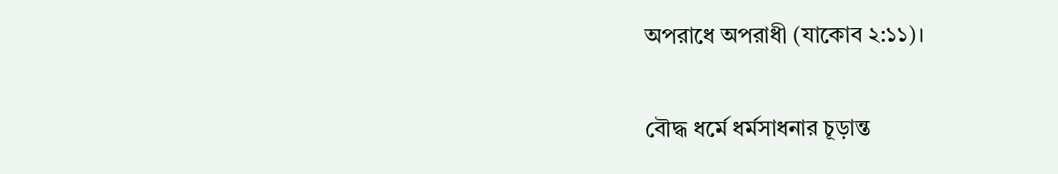অপরাধে অপরাধী (যাকোব ২:১১)।

বৌদ্ধ ধর্মে ধর্মসাধনার চূড়ান্ত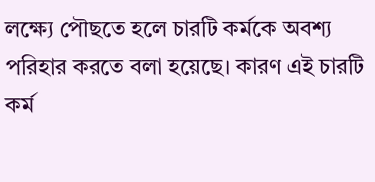লক্ষ্যে পৌছতে হলে চারটি কর্মকে অবশ্য পরিহার করতে বলা হয়েছে। কারণ এই চারটি কর্ম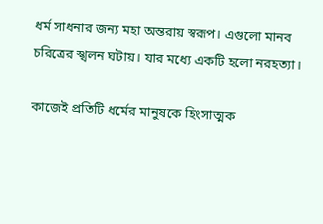ধর্ম সাধনার জন্য মহা অন্তরায় স্বরূপ। এগুলো মানব চরিত্রের স্খলন ঘটায়। যার মধ্যে একটি হলো নরহত্যা।

কাজেই প্রতিটি ধর্মের মানুষকে হিংসাত্মক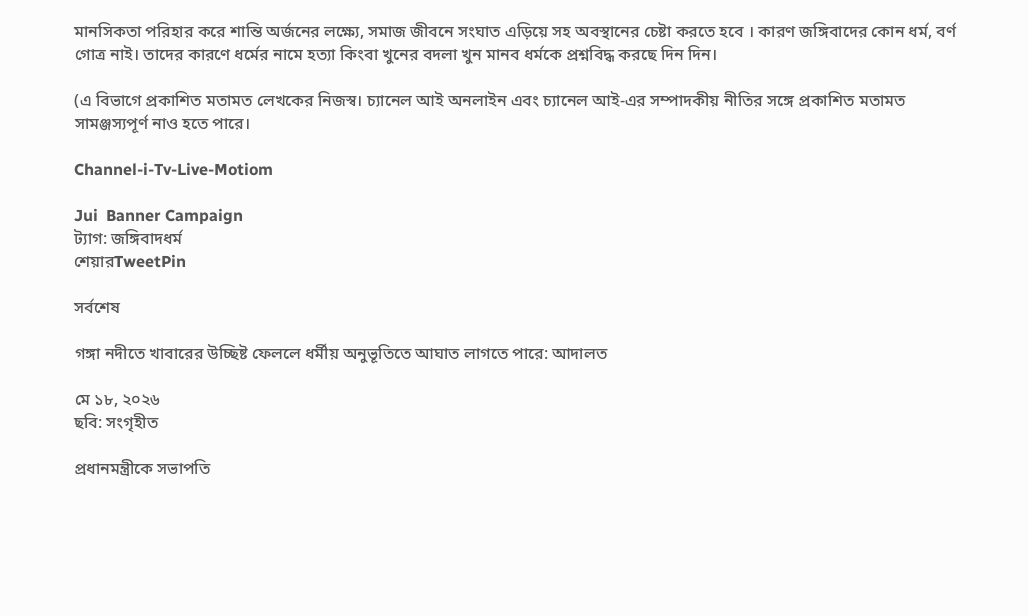মানসিকতা পরিহার করে শান্তি অর্জনের লক্ষ্যে, সমাজ জীবনে সংঘাত এড়িয়ে সহ অবস্থানের চেষ্টা করতে হবে । কারণ জঙ্গিবাদের কোন ধর্ম, বর্ণ গোত্র নাই। তাদের কারণে ধর্মের নামে হত্যা কিংবা খুনের বদলা খুন মানব ধর্মকে প্রশ্নবিদ্ধ করছে দিন দিন।

(এ বিভাগে প্রকাশিত মতামত লেখকের নিজস্ব। চ্যানেল আই অনলাইন এবং চ্যানেল আই-এর সম্পাদকীয় নীতির সঙ্গে প্রকাশিত মতামত সামঞ্জস্যপূর্ণ নাও হতে পারে।

Channel-i-Tv-Live-Motiom

Jui  Banner Campaign
ট্যাগ: জঙ্গিবাদধর্ম
শেয়ারTweetPin

সর্বশেষ

গঙ্গা নদীতে খাবারের উচ্ছিষ্ট ফেললে ধর্মীয় অনুভূতিতে আঘাত লাগতে পারে: আদালত

মে ১৮, ২০২৬
ছবি: সংগৃহীত

প্রধানমন্ত্রীকে সভাপতি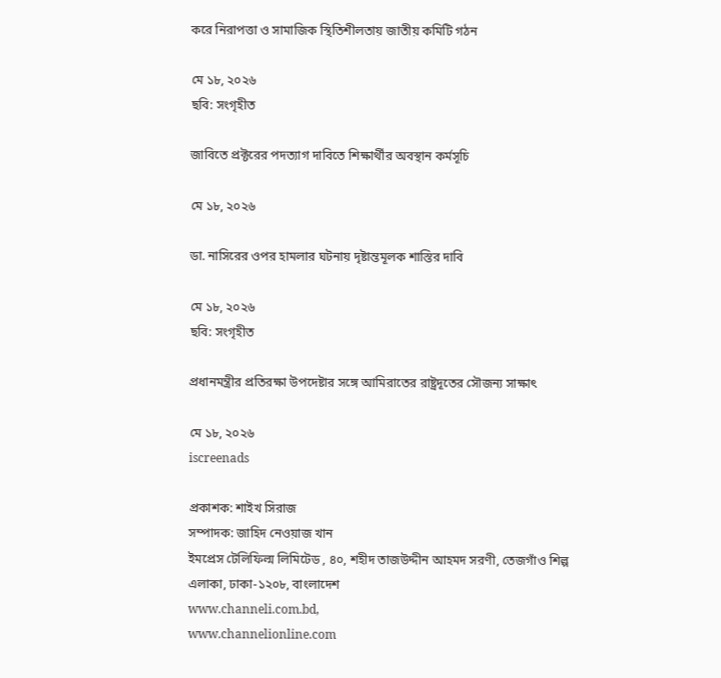করে নিরাপত্তা ও সামাজিক স্থিতিশীলতায় জাতীয় কমিটি গঠন

মে ১৮, ২০২৬
ছবি: সংগৃহীত

জাবিতে প্রক্টরের পদত্যাগ দাবিতে শিক্ষার্থীর অবস্থান কর্মসূচি

মে ১৮, ২০২৬

ডা. নাসিরের ওপর হামলার ঘটনায় দৃষ্টান্তমূলক শাস্তির দাবি

মে ১৮, ২০২৬
ছবি: সংগৃহীত

প্রধানমন্ত্রীর প্রতিরক্ষা উপদেষ্টার সঙ্গে আমিরাতের রাষ্ট্রদূতের সৌজন্য সাক্ষাৎ

মে ১৮, ২০২৬
iscreenads

প্রকাশক: শাইখ সিরাজ
সম্পাদক: জাহিদ নেওয়াজ খান
ইমপ্রেস টেলিফিল্ম লিমিটেড , ৪০, শহীদ তাজউদ্দীন আহমদ সরণী, তেজগাঁও শিল্প এলাকা, ঢাকা-১২০৮, বাংলাদেশ
www.channeli.com.bd,
www.channelionline.com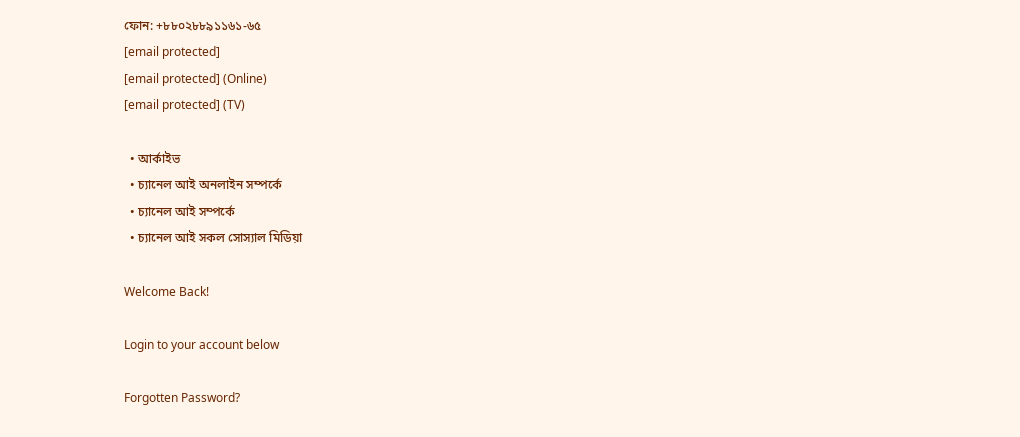ফোন: +৮৮০২৮৮৯১১৬১-৬৫
[email protected]
[email protected] (Online)
[email protected] (TV)

  • আর্কাইভ
  • চ্যানেল আই অনলাইন সম্পর্কে
  • চ্যানেল আই সম্পর্কে
  • চ্যানেল আই সকল সোস্যাল মিডিয়া

Welcome Back!

Login to your account below

Forgotten Password?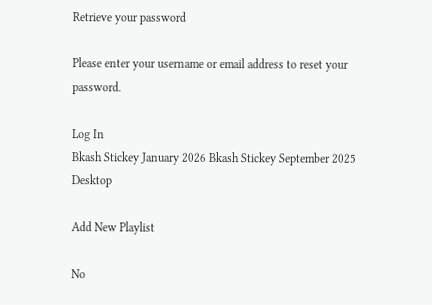Retrieve your password

Please enter your username or email address to reset your password.

Log In
Bkash Stickey January 2026 Bkash Stickey September 2025 Desktop

Add New Playlist

No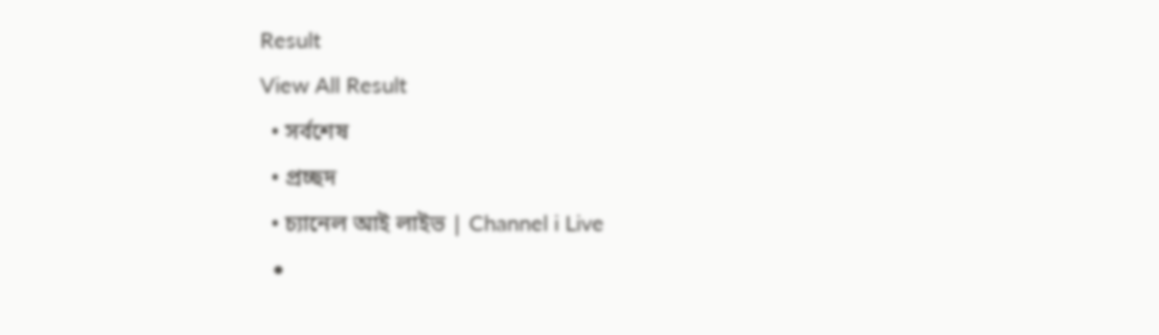Result
View All Result
  • সর্বশেষ
  • প্রচ্ছদ
  • চ্যানেল আই লাইভ | Channel i Live
  •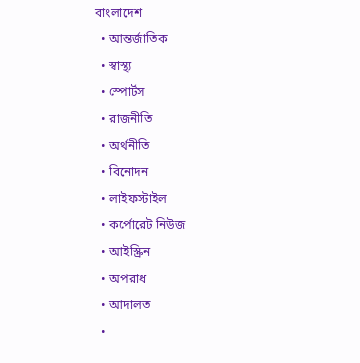বাংলাদেশ
  • আন্তর্জাতিক
  • স্বাস্থ্য
  • স্পোর্টস
  • রাজনীতি
  • অর্থনীতি
  • বিনোদন
  • লাইফস্টাইল
  • কর্পোরেট নিউজ
  • আইস্ক্রিন
  • অপরাধ
  • আদালত
  •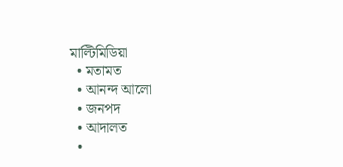মাল্টিমিডিয়া
  • মতামত
  • আনন্দ আলো
  • জনপদ
  • আদালত
  •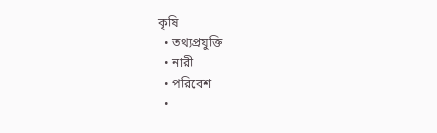কৃষি
  • তথ্যপ্রযুক্তি
  • নারী
  • পরিবেশ
  •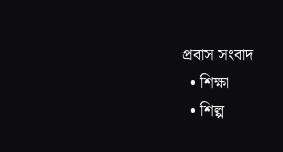প্রবাস সংবাদ
  • শিক্ষা
  • শিল্প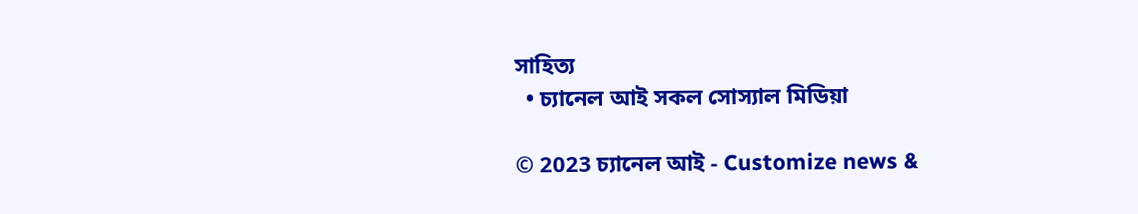সাহিত্য
  • চ্যানেল আই সকল সোস্যাল মিডিয়া

© 2023 চ্যানেল আই - Customize news &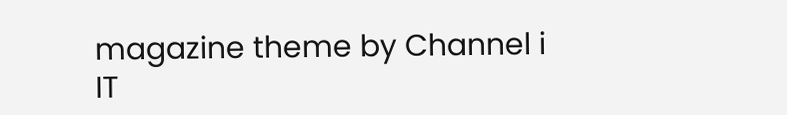magazine theme by Channel i IT